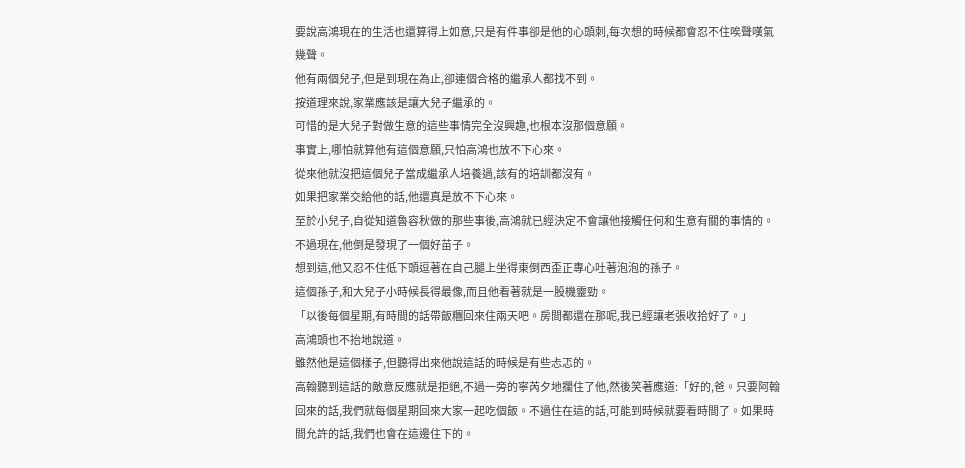要說高鴻現在的生活也還算得上如意,只是有件事卻是他的心頭刺,每次想的時候都會忍不住唉聲嘆氣幾聲。
他有兩個兒子,但是到現在為止,卻連個合格的繼承人都找不到。
按道理來說,家業應該是讓大兒子繼承的。
可惜的是大兒子對做生意的這些事情完全沒興趣,也根本沒那個意願。
事實上,哪怕就算他有這個意願,只怕高鴻也放不下心來。
從來他就沒把這個兒子當成繼承人培養過,該有的培訓都沒有。
如果把家業交給他的話,他還真是放不下心來。
至於小兒子,自從知道魯容秋做的那些事後,高鴻就已經決定不會讓他接觸任何和生意有關的事情的。
不過現在,他倒是發現了一個好苗子。
想到這,他又忍不住低下頭逗著在自己腿上坐得東倒西歪正專心吐著泡泡的孫子。
這個孫子,和大兒子小時候長得最像,而且他看著就是一股機靈勁。
「以後每個星期,有時間的話帶飯糰回來住兩天吧。房間都還在那呢,我已經讓老張收拾好了。」
高鴻頭也不抬地說道。
雖然他是這個樣子,但聽得出來他說這話的時候是有些忐忑的。
高翰聽到這話的敵意反應就是拒絕,不過一旁的寧芮夕地攔住了他,然後笑著應道:「好的,爸。只要阿翰回來的話,我們就每個星期回來大家一起吃個飯。不過住在這的話,可能到時候就要看時間了。如果時間允許的話,我們也會在這邊住下的。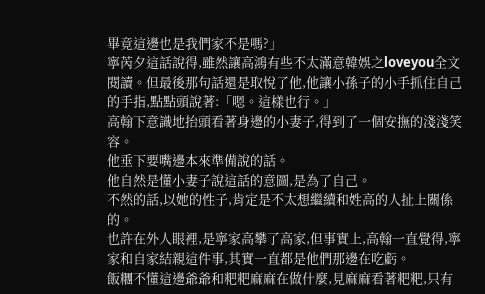畢竟這邊也是我們家不是嗎?」
寧芮夕這話說得,雖然讓高鴻有些不太滿意韓娛之loveyou全文閱讀。但最後那句話還是取悅了他,他讓小孫子的小手抓住自己的手指,點點頭說著:「嗯。這樣也行。」
高翰下意識地抬頭看著身邊的小妻子,得到了一個安撫的淺淺笑容。
他垂下要嘴邊本來準備說的話。
他自然是懂小妻子說這話的意圖,是為了自己。
不然的話,以她的性子,肯定是不太想繼續和姓高的人扯上關係的。
也許在外人眼裡,是寧家高攀了高家,但事實上,高翰一直覺得,寧家和自家結親這件事,其實一直都是他們那邊在吃虧。
飯糰不懂這邊爺爺和粑粑麻麻在做什麼,見麻麻看著粑粑,只有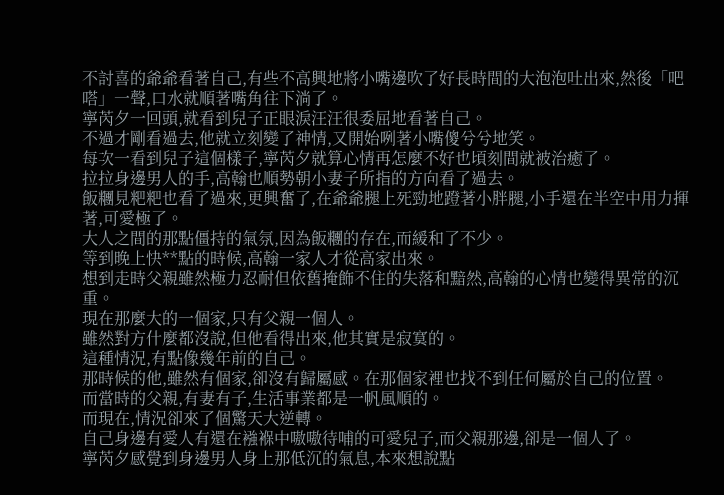不討喜的爺爺看著自己,有些不高興地將小嘴邊吹了好長時間的大泡泡吐出來,然後「吧嗒」一聲,口水就順著嘴角往下淌了。
寧芮夕一回頭,就看到兒子正眼淚汪汪很委屈地看著自己。
不過才剛看過去,他就立刻變了神情,又開始咧著小嘴傻兮兮地笑。
每次一看到兒子這個樣子,寧芮夕就算心情再怎麼不好也頃刻間就被治癒了。
拉拉身邊男人的手,高翰也順勢朝小妻子所指的方向看了過去。
飯糰見粑粑也看了過來,更興奮了,在爺爺腿上死勁地蹬著小胖腿,小手還在半空中用力揮著,可愛極了。
大人之間的那點僵持的氣氛,因為飯糰的存在,而緩和了不少。
等到晚上快**點的時候,高翰一家人才從高家出來。
想到走時父親雖然極力忍耐但依舊掩飾不住的失落和黯然,高翰的心情也變得異常的沉重。
現在那麼大的一個家,只有父親一個人。
雖然對方什麼都沒說,但他看得出來,他其實是寂寞的。
這種情況,有點像幾年前的自己。
那時候的他,雖然有個家,卻沒有歸屬感。在那個家裡也找不到任何屬於自己的位置。
而當時的父親,有妻有子,生活事業都是一帆風順的。
而現在,情況卻來了個驚天大逆轉。
自己身邊有愛人有還在襁褓中嗷嗷待哺的可愛兒子,而父親那邊,卻是一個人了。
寧芮夕感覺到身邊男人身上那低沉的氣息,本來想說點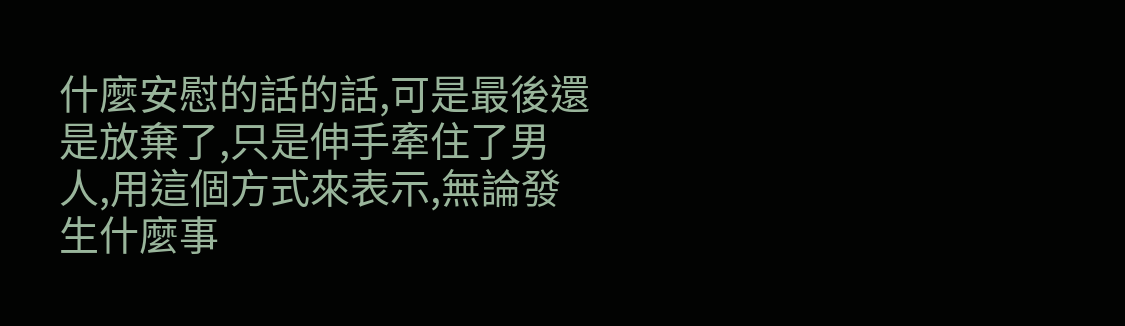什麼安慰的話的話,可是最後還是放棄了,只是伸手牽住了男人,用這個方式來表示,無論發生什麼事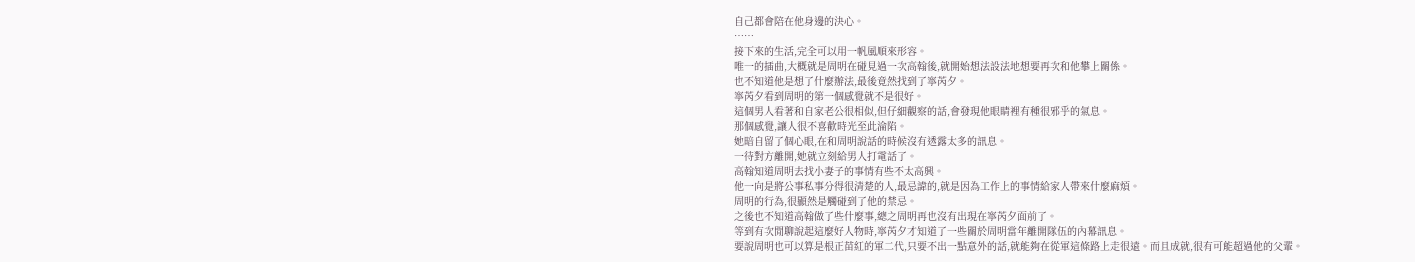自己都會陪在他身邊的決心。
……
接下來的生活,完全可以用一帆風順來形容。
唯一的插曲,大概就是周明在碰見過一次高翰後,就開始想法設法地想要再次和他攀上關係。
也不知道他是想了什麼辦法,最後竟然找到了寧芮夕。
寧芮夕看到周明的第一個感覺就不是很好。
這個男人看著和自家老公很相似,但仔細觀察的話,會發現他眼睛裡有種很邪乎的氣息。
那個感覺,讓人很不喜歡時光至此淪陷。
她暗自留了個心眼,在和周明說話的時候沒有透露太多的訊息。
一待對方離開,她就立刻給男人打電話了。
高翰知道周明去找小妻子的事情有些不太高興。
他一向是將公事私事分得很清楚的人,最忌諱的,就是因為工作上的事情給家人帶來什麼麻煩。
周明的行為,很顯然是觸碰到了他的禁忌。
之後也不知道高翰做了些什麼事,總之周明再也沒有出現在寧芮夕面前了。
等到有次閒聊說起這麼好人物時,寧芮夕才知道了一些關於周明當年離開隊伍的內幕訊息。
要說周明也可以算是根正苗紅的軍二代,只要不出一點意外的話,就能夠在從軍這條路上走很遠。而且成就,很有可能超過他的父輩。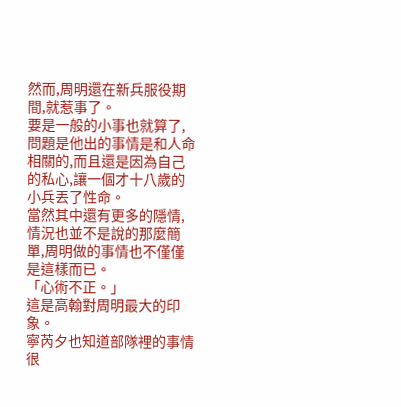然而,周明還在新兵服役期間,就惹事了。
要是一般的小事也就算了,問題是他出的事情是和人命相關的,而且還是因為自己的私心,讓一個才十八歲的小兵丟了性命。
當然其中還有更多的隱情,情況也並不是說的那麼簡單,周明做的事情也不僅僅是這樣而已。
「心術不正。」
這是高翰對周明最大的印象。
寧芮夕也知道部隊裡的事情很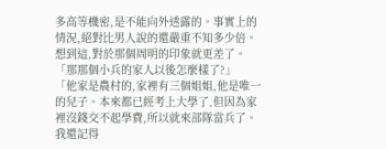多高等機密,是不能向外透露的。事實上的情況,絕對比男人說的還嚴重不知多少倍。想到這,對於那個周明的印象就更差了。
「那那個小兵的家人以後怎麼樣了?」
「他家是農村的,家裡有三個姐姐,他是唯一的兒子。本來都已經考上大學了,但因為家裡沒錢交不起學費,所以就來部隊當兵了。我還記得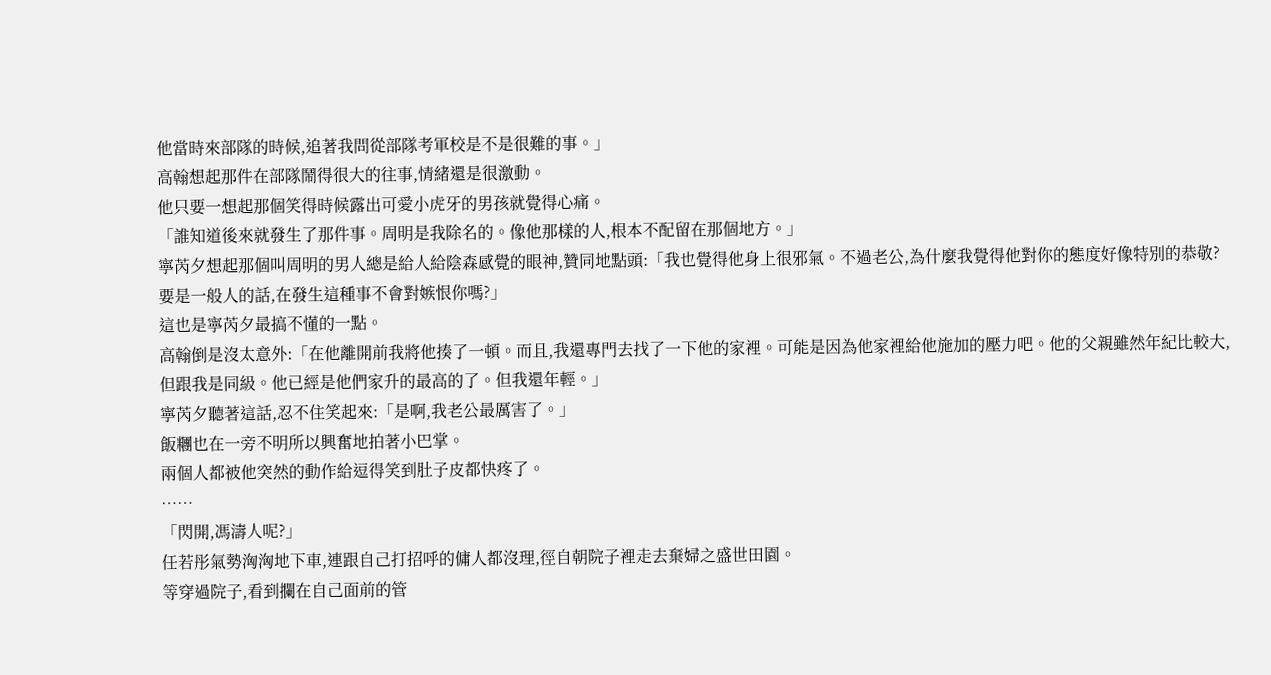他當時來部隊的時候,追著我問從部隊考軍校是不是很難的事。」
高翰想起那件在部隊鬧得很大的往事,情緒還是很激動。
他只要一想起那個笑得時候露出可愛小虎牙的男孩就覺得心痛。
「誰知道後來就發生了那件事。周明是我除名的。像他那樣的人,根本不配留在那個地方。」
寧芮夕想起那個叫周明的男人總是給人給陰森感覺的眼神,贊同地點頭:「我也覺得他身上很邪氣。不過老公,為什麼我覺得他對你的態度好像特別的恭敬?要是一般人的話,在發生這種事不會對嫉恨你嗎?」
這也是寧芮夕最搞不懂的一點。
高翰倒是沒太意外:「在他離開前我將他揍了一頓。而且,我還專門去找了一下他的家裡。可能是因為他家裡給他施加的壓力吧。他的父親雖然年紀比較大,但跟我是同級。他已經是他們家升的最高的了。但我還年輕。」
寧芮夕聽著這話,忍不住笑起來:「是啊,我老公最厲害了。」
飯糰也在一旁不明所以興奮地拍著小巴掌。
兩個人都被他突然的動作給逗得笑到肚子皮都快疼了。
……
「閃開,馮濤人呢?」
任若彤氣勢洶洶地下車,連跟自己打招呼的傭人都沒理,徑自朝院子裡走去棄婦之盛世田園。
等穿過院子,看到攔在自己面前的管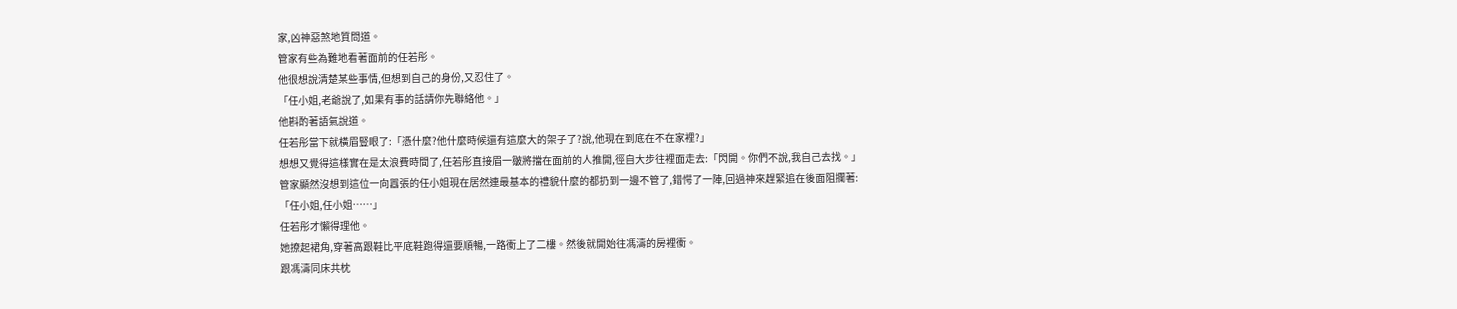家,凶神惡煞地質問道。
管家有些為難地看著面前的任若彤。
他很想說清楚某些事情,但想到自己的身份,又忍住了。
「任小姐,老爺說了,如果有事的話請你先聯絡他。」
他斟酌著語氣說道。
任若彤當下就橫眉豎眼了:「憑什麼?他什麼時候還有這麼大的架子了?說,他現在到底在不在家裡?」
想想又覺得這樣實在是太浪費時間了,任若彤直接眉一皺將擋在面前的人推開,徑自大步往裡面走去:「閃開。你們不說,我自己去找。」
管家顯然沒想到這位一向囂張的任小姐現在居然連最基本的禮貌什麼的都扔到一邊不管了,錯愕了一陣,回過神來趕緊追在後面阻攔著:「任小姐,任小姐……」
任若彤才懶得理他。
她撩起裙角,穿著高跟鞋比平底鞋跑得還要順暢,一路衝上了二樓。然後就開始往馮濤的房裡衝。
跟馮濤同床共枕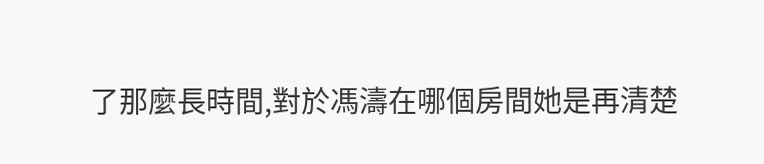了那麼長時間,對於馮濤在哪個房間她是再清楚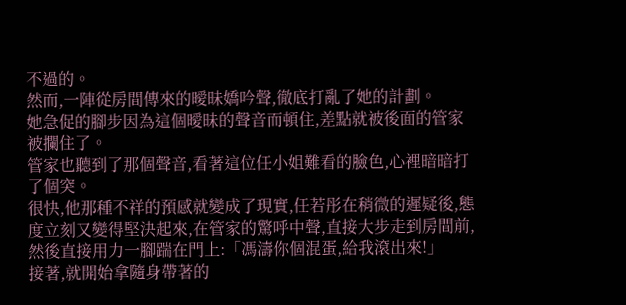不過的。
然而,一陣從房間傳來的曖昧嬌吟聲,徹底打亂了她的計劃。
她急促的腳步因為這個曖昧的聲音而頓住,差點就被後面的管家被攔住了。
管家也聽到了那個聲音,看著這位任小姐難看的臉色,心裡暗暗打了個突。
很快,他那種不祥的預感就變成了現實,任若彤在稍微的遲疑後,態度立刻又變得堅決起來,在管家的驚呼中聲,直接大步走到房間前,然後直接用力一腳踹在門上:「馮濤你個混蛋,給我滾出來!」
接著,就開始拿隨身帶著的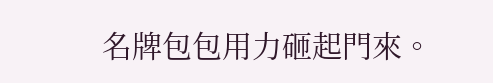名牌包包用力砸起門來。